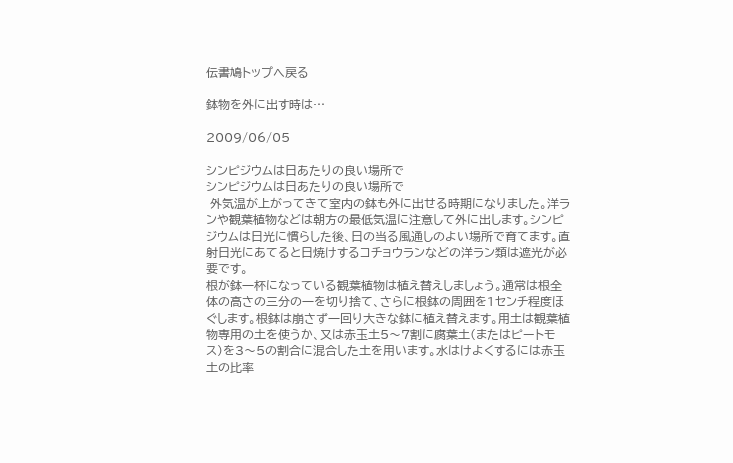伝書鳩トップへ戻る

鉢物を外に出す時は…

2009/06/05

シンピジウムは日あたりの良い場所で
シンピジウムは日あたりの良い場所で
 外気温が上がってきて室内の鉢も外に出せる時期になりました。洋ランや観葉植物などは朝方の最低気温に注意して外に出します。シンピジウムは日光に慣らした後、日の当る風通しのよい場所で育てます。直射日光にあてると日焼けするコチョウランなどの洋ラン類は遮光が必要です。
根が鉢一杯になっている観葉植物は植え替えしましょう。通常は根全体の高さの三分の一を切り捨て、さらに根鉢の周囲を1センチ程度ほぐします。根鉢は崩さず一回り大きな鉢に植え替えます。用土は観葉植物専用の土を使うか、又は赤玉土5〜7割に腐葉土(またはピートモス)を3〜5の割合に混合した土を用います。水はけよくするには赤玉土の比率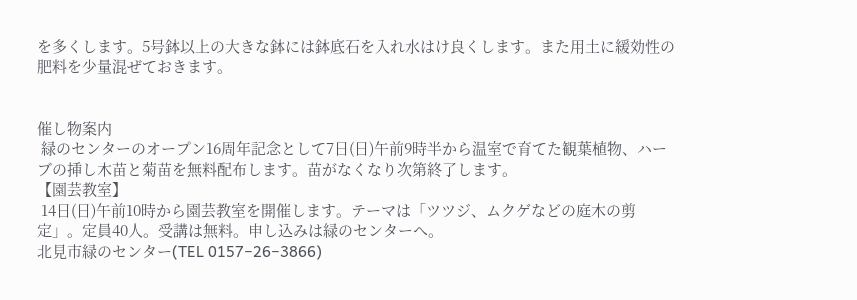を多くします。5号鉢以上の大きな鉢には鉢底石を入れ水はけ良くします。また用土に緩効性の肥料を少量混ぜておきます。


催し物案内
 緑のセンターのオープン16周年記念として7日(日)午前9時半から温室で育てた観葉植物、ハーブの挿し木苗と菊苗を無料配布します。苗がなくなり次第終了します。
【園芸教室】
 14日(日)午前10時から園芸教室を開催します。テーマは「ツツジ、ムクゲなどの庭木の剪定」。定員40人。受講は無料。申し込みは緑のセンターへ。
北見市緑のセンター(TEL 0157−26−3866)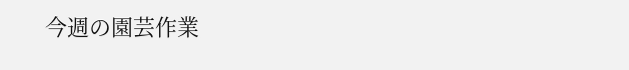今週の園芸作業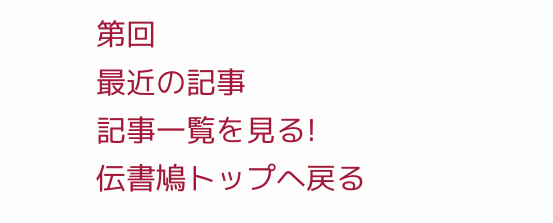第回
最近の記事
記事一覧を見る!
伝書鳩トップへ戻る